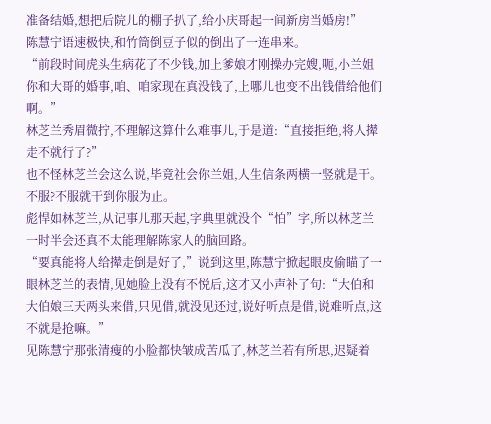准备结婚,想把后院儿的棚子扒了,给小庆哥起一间新房当婚房!”
陈慧宁语速极快,和竹筒倒豆子似的倒出了一连串来。
“前段时间虎头生病花了不少钱,加上爹娘才刚操办完嫂,呃,小兰姐你和大哥的婚事,咱、咱家现在真没钱了,上哪儿也变不出钱借给他们啊。”
林芝兰秀眉微拧,不理解这算什么难事儿,于是道:“直接拒绝,将人撵走不就行了?”
也不怪林芝兰会这么说,毕竟社会你兰姐,人生信条两横一竖就是干。
不服?不服就干到你服为止。
彪悍如林芝兰,从记事儿那天起,字典里就没个“怕”字,所以林芝兰一时半会还真不太能理解陈家人的脑回路。
“要真能将人给撵走倒是好了,”说到这里,陈慧宁掀起眼皮偷瞄了一眼林芝兰的表情,见她脸上没有不悦后,这才又小声补了句:“大伯和大伯娘三天两头来借,只见借,就没见还过,说好听点是借,说难听点,这不就是抢嘛。”
见陈慧宁那张清瘦的小脸都快皱成苦瓜了,林芝兰若有所思,迟疑着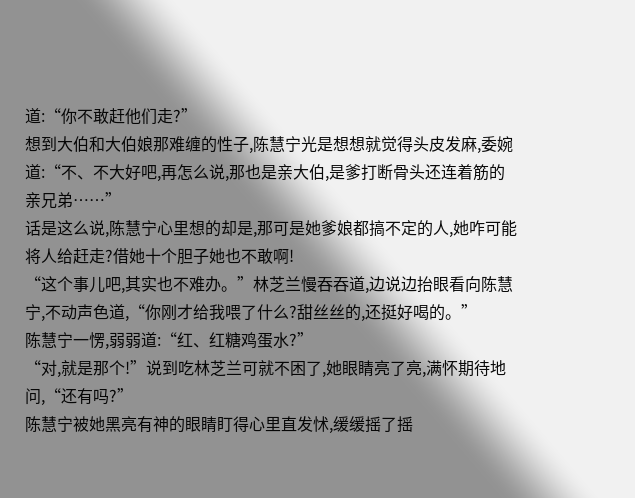道:“你不敢赶他们走?”
想到大伯和大伯娘那难缠的性子,陈慧宁光是想想就觉得头皮发麻,委婉道:“不、不大好吧,再怎么说,那也是亲大伯,是爹打断骨头还连着筋的亲兄弟……”
话是这么说,陈慧宁心里想的却是,那可是她爹娘都搞不定的人,她咋可能将人给赶走?借她十个胆子她也不敢啊!
“这个事儿吧,其实也不难办。”林芝兰慢吞吞道,边说边抬眼看向陈慧宁,不动声色道,“你刚才给我喂了什么?甜丝丝的,还挺好喝的。”
陈慧宁一愣,弱弱道:“红、红糖鸡蛋水?”
“对,就是那个!”说到吃林芝兰可就不困了,她眼睛亮了亮,满怀期待地问,“还有吗?”
陈慧宁被她黑亮有神的眼睛盯得心里直发怵,缓缓摇了摇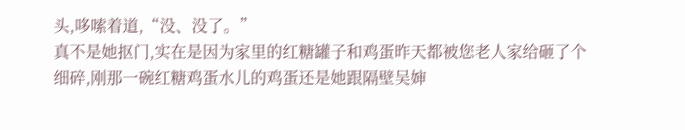头,哆嗦着道,“没、没了。”
真不是她抠门,实在是因为家里的红糖罐子和鸡蛋昨天都被您老人家给砸了个细碎,刚那一碗红糖鸡蛋水儿的鸡蛋还是她跟隔壁吴婶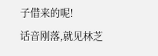子借来的呢!
话音刚落,就见林芝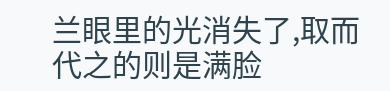兰眼里的光消失了,取而代之的则是满脸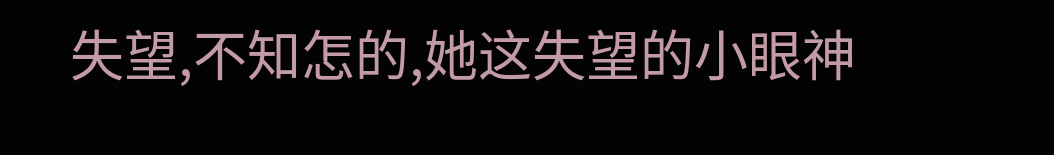失望,不知怎的,她这失望的小眼神